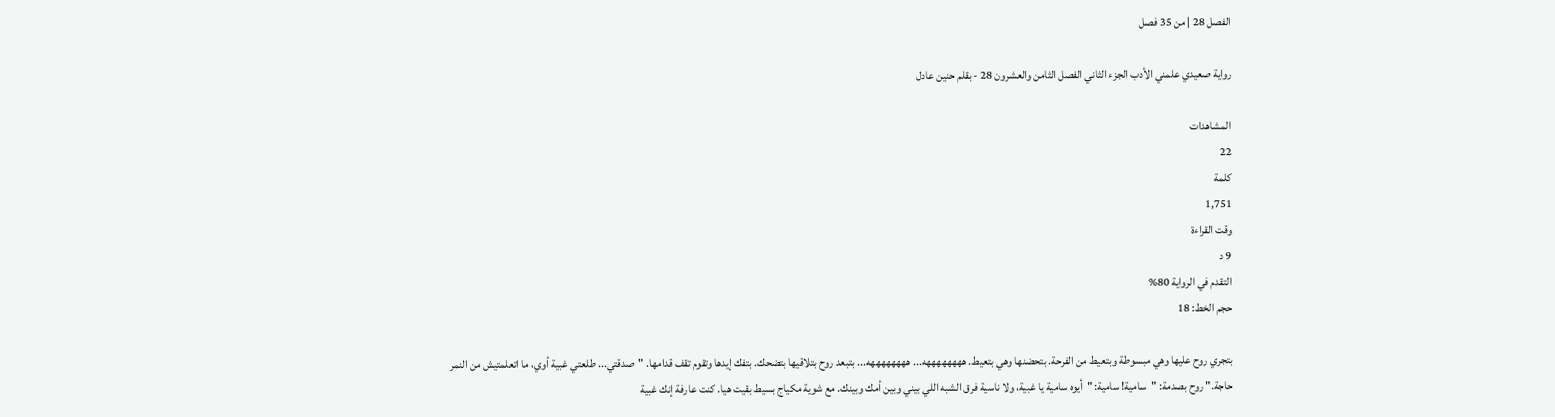الفصل 28 | من 35 فصل

رواية صعيدي علمني الأدب الجزء الثاني الفصل الثامن والعشرون 28 - بقلم حنين عادل

المشاهدات
22
كلمة
1,751
وقت القراءة
9 د
التقدم في الرواية 80%
حجم الخط: 18

بتجري روح عليها وهي مبسوطة وبتعيط من الفرحة. بتحضنها وهي بتعيط. ههههههههه... ههههههههه... بتبعد روح بتلاقيها بتضحك. بتفك إيدها وتقوم تقف قدامها. "صدقتي... طلعتي غبية أوي، ما اتعلمتيش من النمر حاجة." روح بصدمة: "سامية! سامية: "أيوه سامية يا غبية، ولا ناسية فرق الشبه اللي بيني وبين أمك وبينك. مع شوية مكياج بسيط بقيت هيا. كنت عارفة إنك غبية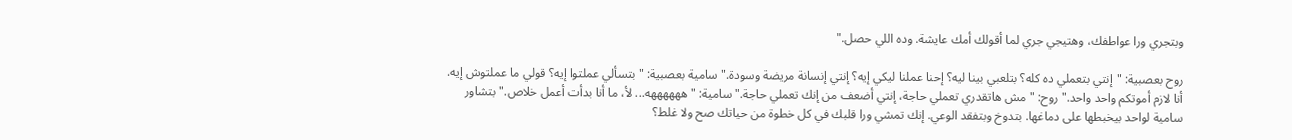وبتجري ورا عواطفك، وهتيجي جري لما أقولك أمك عايشة. وده اللي حصل."

روح بعصبية: "إنتي بتعملي ده كله؟ بتلعبي بينا ليه؟ إحنا عملنا ليكي إيه؟ إنتي إنسانة مريضة وسودة." سامية بعصبية: "بتسألي عملتوا إيه؟ قولي ما عملتوش إيه. أنا لازم أموتكم واحد واحد." روح: "مش هاتقدري تعملي حاجة، إنتي أضعف من إنك تعملي حاجة." سامية: "ههههههه... لأ، ما أنا بدأت أعمل خلاص." بتشاور سامية لواحد بيخبطها على دماغها. بتدوخ وبتفقد الوعي. إنك تمشي ورا قلبك في كل خطوة من حياتك صح ولا غلط؟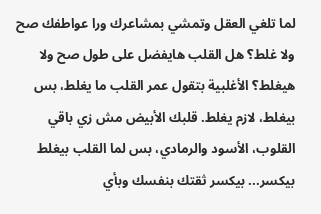لما تلغي العقل وتمشي بمشاعرك ورا عواطفك صح ولا غلط؟ هل القلب هايفضل على طول صح ولا هيغلط؟ الأغلبية بتقول عمر القلب ما يغلط، بس بيغلط، لازم يغلط. قلبك الأبيض مش زي باقي القلوب، الأسود والرمادي، بس لما القلب بيغلط بيكسر... بيكسر ثقتك بنفسك وبأي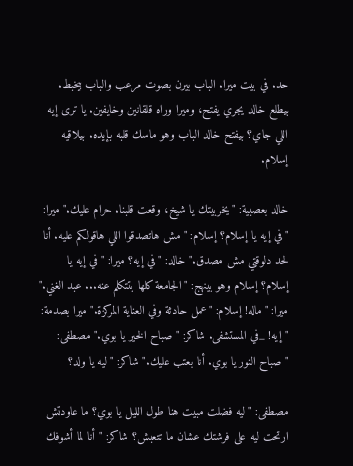حد. في بيت ميرا. الباب بيرن بصوت مرعب والباب بيخبط. بيطلع خالد يجري يفتح، وميرا وراه قلقانين وخايفين. يا ترى إيه اللي جاي؟ بيفتح خالد الباب وهو ماسك قلبه بإيده. بيلاقيه إسلام.

خالد بعصبية: "يخربيتك يا شيخ، وقعت قلبنا. حرام عليك." ميرا: "في إيه يا إسلام؟ إسلام: "مش هاتصدقوا اللي هاقولكم عليه. أنا لحد دلوقتي مش مصدق." خالد: "في إيه؟ ميرا: "في إيه يا إسلام؟ إسلام وهو بينهج: "الجامعة كلها بتتكلم عنه... عبد الغني." ميرا: "ماله! إسلام: "عمل حادثة وفي العناية المركزة." ميرا بصدمة: "إيه! _في المستشفى. شاكر: "صباح الخير يا بوي." مصطفى: "صباح النور يا بوي. أنا بعتب عليك." شاكر: "ليه يا ولد؟

مصطفى: "ليه فضلت مبيت هنا طول الليل يا بوي؟ ما عاودتش ارتحت ليه على فرشتك عشان ما تتعبش؟ شاكر: "أنا لما أشوفك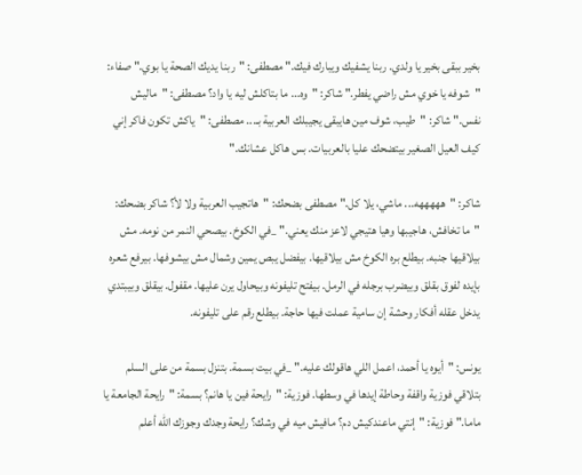بخير ببقى بخير يا ولدي. ربنا يشفيك ويبارك فيك." مصطفى: "ربنا يديك الصحة يا بوي." صفاء: "شوفه يا خوي مش راضي يفطر." شاكر: "وه... ما بتاكلش ليه يا واد؟ مصطفى: "ماليش نفس." شاكر: "طيب، شوف مين هايبقى يجيبلك العربية بـ... مصطفى: "ياكش تكون فاكر إني كيف العيل الصغير بيتضحك عليا بالعربيات. بس هاكل عشانك."

شاكر: "هههههه... ماشي، يلا كل." مصطفى بضحك: "هاتجيب العربية ولا لأ؟ شاكر بضحك: "ما تخافش، هاجيبها وهيا هتيجي لاعز منك يعني." _في الكوخ. بيصحي النمر من نومه. مش بيلاقيها جنبه. بيطلع بره الكوخ مش بيلاقيها. بيفضل يبص يمين وشمال مش بيشوفها. بيرفع شعره بإيده لفوق بقلق وبيضرب برجله في الرمل. بيفتح تليفونه وبيحاول يرن عليها. مقفول. بيقلق وبيبتدي يدخل عقله أفكار وحشة إن سامية عملت فيها حاجة. بيطلع رقم على تليفونه.

يونس: "أيوه يا أحمد، اعمل اللي هاقولك عليه." _في بيت بسمة. بتنزل بسمة من على السلم بتلاقي فوزية واقفة وحاطة إيدها في وسطها. فوزية: "رايحة فين يا هانم؟ بسمة: "رايحة الجامعة يا ماما." فوزية: "إنتي ماعندكيش دم؟ مافيش ميه في وشك؟ رايحة وجدك وجوزك الله أعلم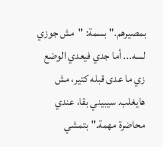بمصيرهم." بسمة: "مش جوزي لسه... أما جدي فيعدي الوضع زي ما عدى قبله كتير، مش هايغلب. سيبيني بقا، عندي محاضرة مهمة." بتمشي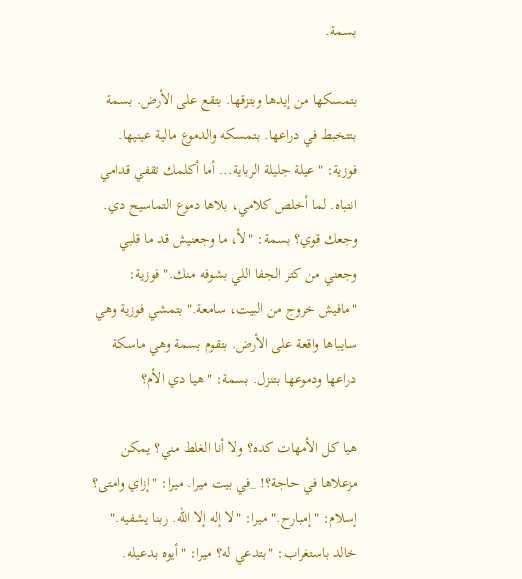بسمة.

بتمسكها من إيدها وبتزقها. بتقع على الأرض. بسمة بتتخبط في دراعها. بتمسكه والدموع مالية عينيها. فوزية: "عيلة جليلة الرباية... أما أكلمك تقفي قدامي انتباه. لما أخلص كلامي، بلاها دموع التماسيح دي. وجعك قوي؟ بسمة: "لأ، ما وجعنيش قد ما قلبي وجعني من كتر الجفا اللي بشوفه منك." فوزية: "مافيش خروج من البيت، سامعة." بتمشي فوزية وهي سايباها واقعة على الأرض. بتقوم بسمة وهي ماسكة دراعها ودموعها بتنزل. بسمة: "هيا دي الأم؟

هيا كل الأمهات كده؟ ولا أنا الغلط مني؟ يمكن مزعلاها في حاجة؟! _في بيت ميرا. ميرا: "إزاي وامتى؟ إسلام: "إمبارح." ميرا: "لا إله إلا الله. ربنا يشفيه." خالد باستغراب: "بتدعي له؟ ميرا: "أيوه بدعيله.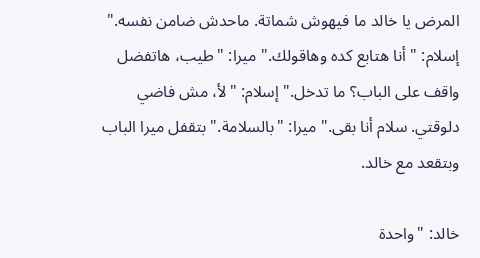المرض يا خالد ما فيهوش شماتة. ماحدش ضامن نفسه." إسلام: "أنا هتابع كده وهاقولك." ميرا: "طيب، هاتفضل واقف على الباب؟ ما تدخل." إسلام: "لأ، مش فاضي دلوقتي. سلام أنا بقى." ميرا: "بالسلامة." بتقفل ميرا الباب وبتقعد مع خالد.

خالد: "واحدة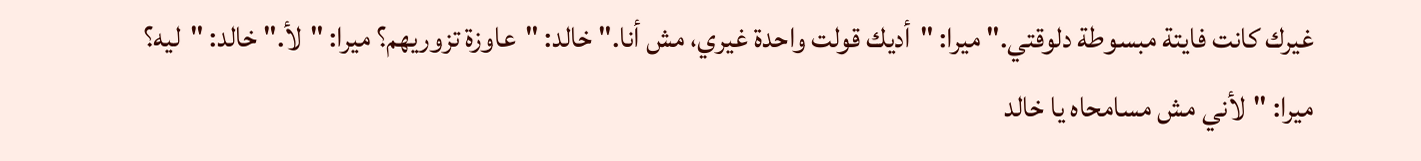غيرك كانت فايتة مبسوطة دلوقتي." ميرا: "أديك قولت واحدة غيري، مش أنا." خالد: "عاوزة تزوريهم؟ ميرا: "لأ." خالد: "ليه؟ ميرا: "لأني مش مسامحاه يا خالد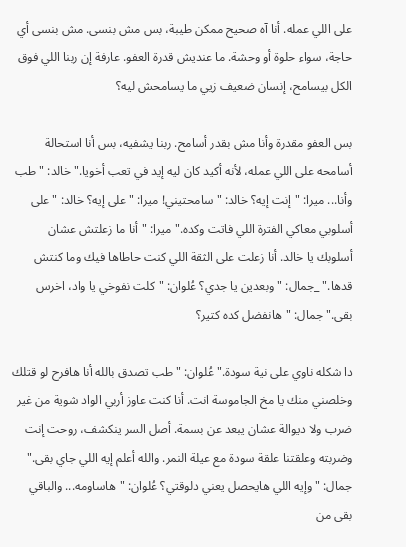على اللي عمله. أنا آه صحيح ممكن طيبة، بس مش بنسى. مش بنسى أي حاجة، سواء حلوة أو وحشة. ما عنديش قدرة العفو. عارفة إن ربنا اللي فوق الكل بيسامح، إنسان ضعيف زيي ما يسامحش ليه؟

بس العفو مقدرة وأنا مش بقدر أسامح. ربنا يشفيه، بس أنا استحالة أسامحه على اللي عمله، لأنه أكيد كان ليه إيد في تعب أخويا." خالد: "طب وأنا... ميرا: "إنت إيه؟ خالد: "سامحتيني! ميرا: "على إيه؟ خالد: "على أسلوبي معاكي الفترة اللي فاتت وكده." ميرا: "أنا ما زعلتش عشان أسلوبك يا خالد. أنا زعلت على الثقة اللي كنت حاطاها فيك وما كنتش قدها." _جمال: "وبعدين يا جدي؟ عُلوان: "كلت نفوخي يا واد، اخرس بقى." جمال: "هانفضل كده كتير؟

دا شكله ناوي على نية سودة." عُلوان: "طب تصدق بالله أنا هافرح لو قتلك وخلصني منك يا مخ الجاموسة انت. أنا كنت عاوز أربي الواد شوية من غير ضرب ولا ديوالة عشان يبعد عن بسمة. أصل السر ينكشف، روحت إنت وضربته وعلقتنا علقة سودة مع عيلة النمر. والله أعلم إيه اللي جاي بقى." جمال: "وإيه اللي هايحصل يعني دلوقتي؟ عُلوان: "هاساومه... والباقي بقى من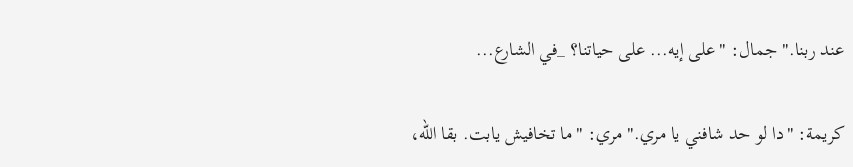عند ربنا." جمال: "على إيه... على حياتنا؟ _في الشارع...

كريمة: "دا لو حد شافني يا مري." مري: "ما تخافيش يابت. بقا الله،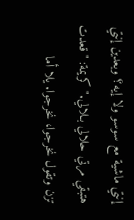إنتي ماشية مع سوسو ولا إيه؟ وبعدين إنتي هتبقي مرتي حلالي بـلالي." كريمة: "قعدت تزن وتقول نخرجوا، نخرجوا. يلا أما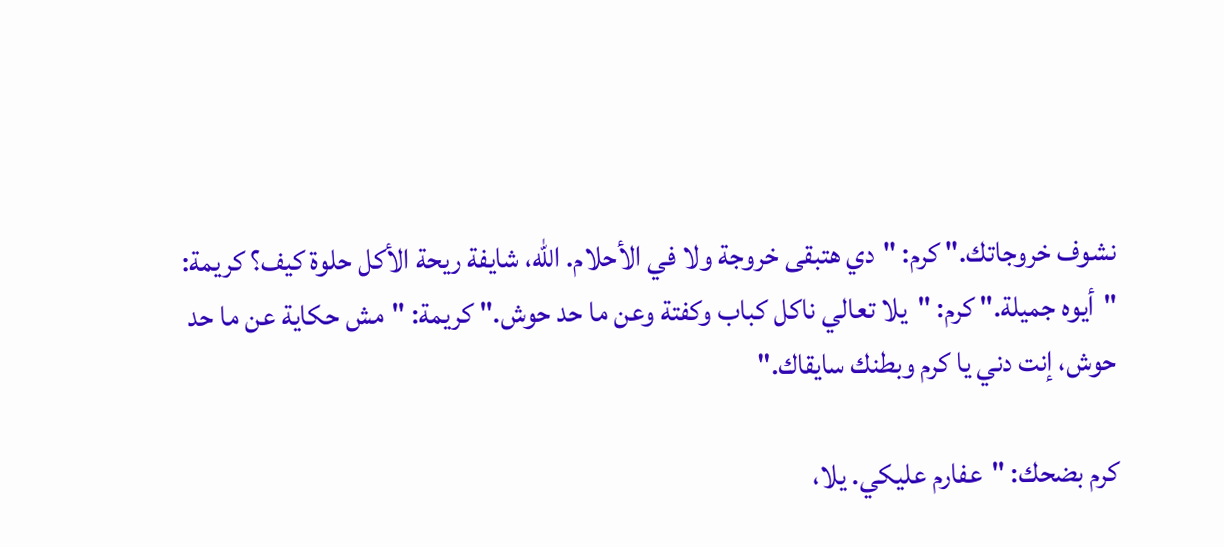نشوف خروجاتك." كرم: "دي هتبقى خروجة ولا في الأحلام. الله، شايفة ريحة الأكل حلوة كيف؟ كريمة: "أيوه جميلة." كرم: "يلا تعالي ناكل كباب وكفتة وعن ما حد حوش." كريمة: "مش حكاية عن ما حد حوش، إنت دني يا كرم وبطنك سايقاك."

كرم بضحك: "عفارم عليكي. يلا،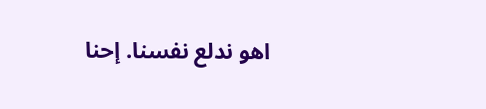اهو ندلع نفسنا. إحنا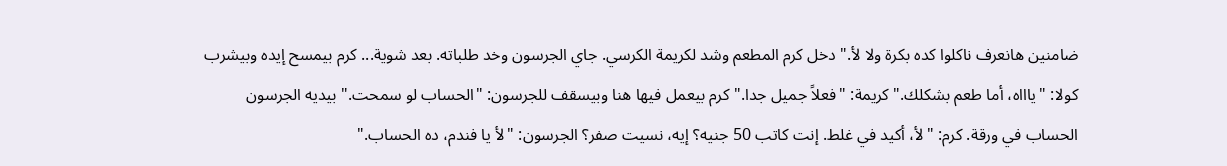ضامنين هانعرف ناكلوا كده بكرة ولا لأ." دخل كرم المطعم وشد لكريمة الكرسي. جاي الجرسون وخد طلباته. بعد شوية... كرم بيمسح إيده وبيشرب كولا: "ياااه، أما طعم بشكلك." كريمة: "فعلاً جميل جدا." كرم بيعمل فيها هنا وبيسقف للجرسون: "الحساب لو سمحت." بيديه الجرسون الحساب في ورقة. كرم: "لأ، أكيد في غلط. إنت كاتب 50 جنيه؟ إيه، نسيت صفر؟ الجرسون: "لأ يا فندم، ده الحساب."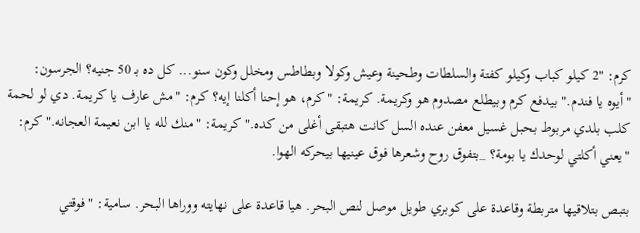كرم: "2 كيلو كباب وكيلو كفتة والسلطات وطحينة وعيش وكولا وبطاطس ومخلل وكون سنو... كل ده بـ 50 جنيه؟ الجرسون: "أيوه يا فندم." بيدفع كرم وبيطلع مصدوم هو وكريمة. كريمة: "كرم، هو إحنا أكلنا إيه؟ كرم: "مش عارف يا كريمة. دي لو لحمة كلب بلدي مربوط بحبل غسيل معفن عنده السل كانت هتبقى أغلى من كده." كريمة: "منك لله يا ابن نعيمة العجانه." كرم: "يعني أكلتي لوحدك يا بومة؟ _بتفوق روح وشعرها فوق عينيها بيحركه الهوا.

بتبص بتلاقيها متربطة وقاعدة على كوبري طويل موصل لنص البحر. هيا قاعدة على نهايته ووراها البحر. سامية: "فوقتي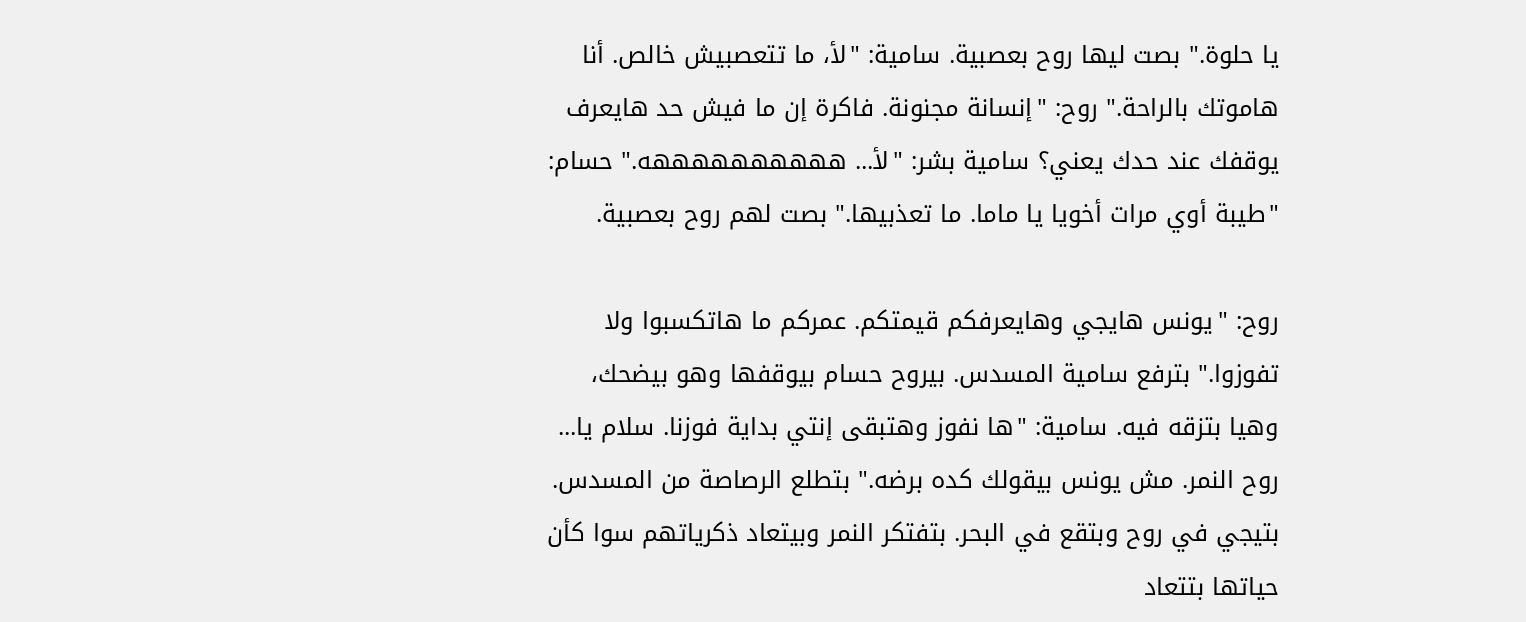يا حلوة." بصت ليها روح بعصبية. سامية: "لأ، ما تتعصبيش خالص. أنا هاموتك بالراحة." روح: "إنسانة مجنونة. فاكرة إن ما فيش حد هايعرف يوقفك عند حدك يعني؟ سامية بشر: "لأ... ههههههههههه." حسام: "طيبة أوي مرات أخويا يا ماما. ما تعذبيها." بصت لهم روح بعصبية.

روح: "يونس هايجي وهايعرفكم قيمتكم. عمركم ما هاتكسبوا ولا تفوزوا." بترفع سامية المسدس. بيروح حسام بيوقفها وهو بيضحك، وهيا بتزقه فيه. سامية: "ها نفوز وهتبقى إنتي بداية فوزنا. سلام يا... روح النمر. مش يونس بيقولك كده برضه." بتطلع الرصاصة من المسدس. بتيجي في روح وبتقع في البحر. بتفتكر النمر وبيتعاد ذكرياتهم سوا كأن حياتها بتتعاد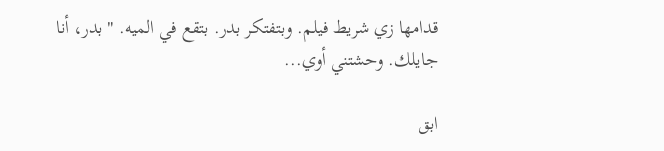قدامها زي شريط فيلم. وبتفتكر بدر. بتقع في الميه. "بدر، أنا جايلك. وحشتني أوي...

ابق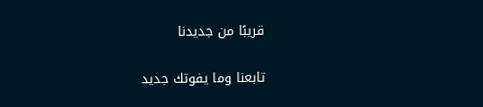قريبًا من جديدنا

تابعنا وما يفوتك جديد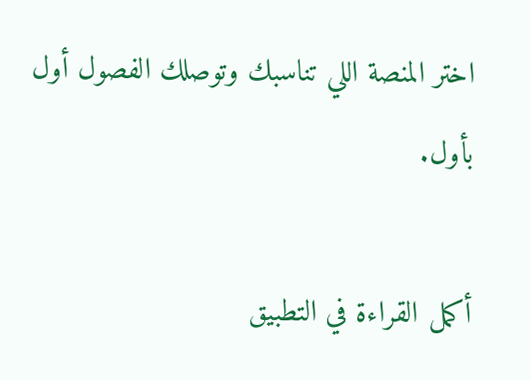اختر المنصة اللي تناسبك وتوصلك الفصول أول بأول.

أكمل القراءة في التطبيق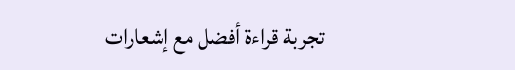تجربة قراءة أفضل مع إشعارات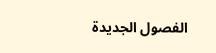الفصول الجديدة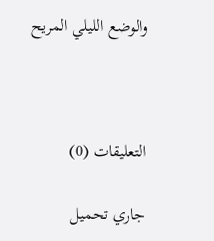والوضع الليلي المريح



التعليقات (0)

جاري تحميل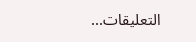التعليقات...